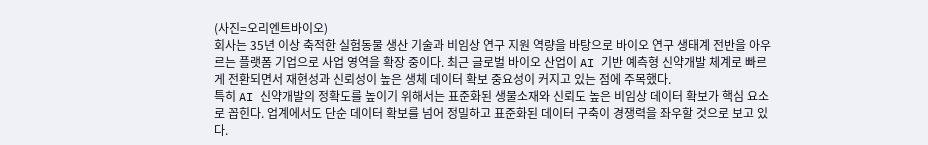(사진=오리엔트바이오)
회사는 35년 이상 축적한 실험동물 생산 기술과 비임상 연구 지원 역량을 바탕으로 바이오 연구 생태계 전반을 아우르는 플랫폼 기업으로 사업 영역을 확장 중이다. 최근 글로벌 바이오 산업이 AI 기반 예측형 신약개발 체계로 빠르게 전환되면서 재현성과 신뢰성이 높은 생체 데이터 확보 중요성이 커지고 있는 점에 주목했다.
특히 AI 신약개발의 정확도를 높이기 위해서는 표준화된 생물소재와 신뢰도 높은 비임상 데이터 확보가 핵심 요소로 꼽힌다. 업계에서도 단순 데이터 확보를 넘어 정밀하고 표준화된 데이터 구축이 경쟁력을 좌우할 것으로 보고 있다.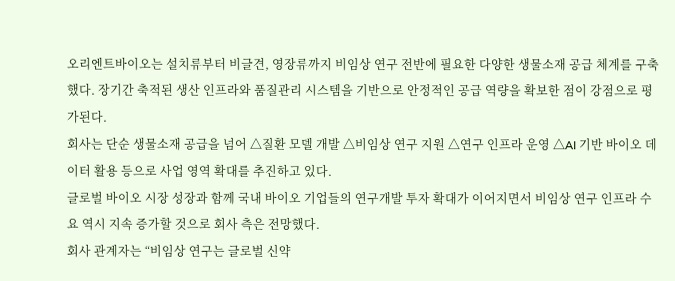오리엔트바이오는 설치류부터 비글견, 영장류까지 비임상 연구 전반에 필요한 다양한 생물소재 공급 체계를 구축했다. 장기간 축적된 생산 인프라와 품질관리 시스템을 기반으로 안정적인 공급 역량을 확보한 점이 강점으로 평가된다.
회사는 단순 생물소재 공급을 넘어 △질환 모델 개발 △비임상 연구 지원 △연구 인프라 운영 △AI 기반 바이오 데이터 활용 등으로 사업 영역 확대를 추진하고 있다.
글로벌 바이오 시장 성장과 함께 국내 바이오 기업들의 연구개발 투자 확대가 이어지면서 비임상 연구 인프라 수요 역시 지속 증가할 것으로 회사 측은 전망했다.
회사 관계자는 “비임상 연구는 글로벌 신약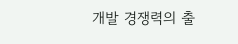개발 경쟁력의 출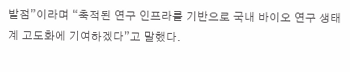발점”이라며 “축적된 연구 인프라를 기반으로 국내 바이오 연구 생태계 고도화에 기여하겠다”고 말했다.